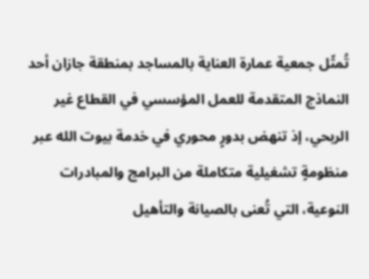تُمثّل جمعية عمارة العناية بالمساجد بمنطقة جازان أحد النماذج المتقدمة للعمل المؤسسي في القطاع غير الربحي، إذ تنهض بدورٍ محوري في خدمة بيوت الله عبر منظومةٍ تشغيلية متكاملة من البرامج والمبادرات النوعية، التي تُعنى بالصيانة والتأهيل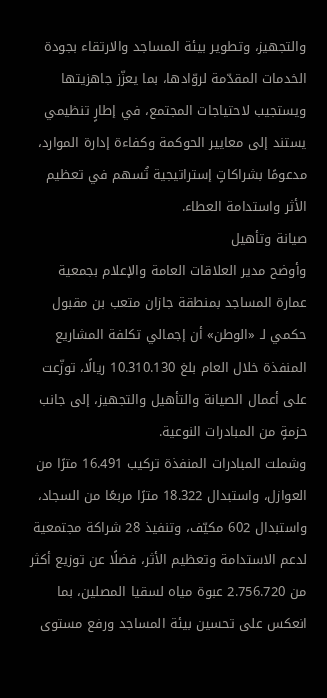والتجهيز، وتطوير بيئة المساجد والارتقاء بجودة الخدمات المقدّمة لروّادها، بما يعزّز جاهزيتها ويستجيب لاحتياجات المجتمع، في إطارٍ تنظيمي يستند إلى معايير الحوكمة وكفاءة إدارة الموارد، مدعومًا بشراكاتٍ إستراتيجية تُسهم في تعظيم الأثر واستدامة العطاء.
صيانة وتأهيل
وأوضح مدير العلاقات العامة والإعلام بجمعية عمارة المساجد بمنطقة جازان متعب بن مقبول حكمي لـ «الوطن» أن إجمالي تكلفة المشاريع المنفذة خلال العام بلغ 10.310.130 ريالًا، توزّعت على أعمال الصيانة والتأهيل والتجهيز، إلى جانب حزمةٍ من المبادرات النوعية.
وشملت المبادرات المنفذة تركيب 16.491 مترًا من العوازل، واستبدال 18.322 مترًا مربعًا من السجاد، واستبدال 602 مكيّف، وتنفيذ 28 شراكة مجتمعية لدعم الاستدامة وتعظيم الأثر، فضلًا عن توزيع أكثر من 2.756.720 عبوة مياه لسقيا المصلين، بما انعكس على تحسين بيئة المساجد ورفع مستوى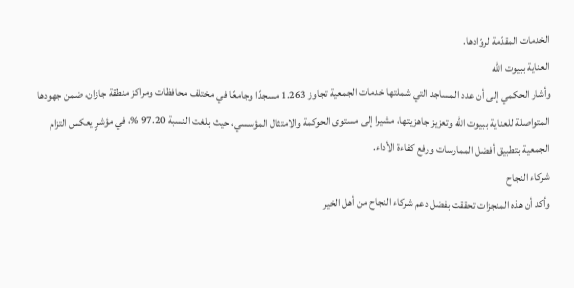الخدمات المقدّمة لروّادها.
العناية ببيوت الله
وأشار الحكمي إلى أن عدد المساجد التي شملتها خدمات الجمعية تجاوز 1.263 مسجدًا وجامعًا في مختلف محافظات ومراكز منطقة جازان، ضمن جهودها المتواصلة للعناية ببيوت الله وتعزيز جاهزيتها، مشيرا إلى مستوى الحوكمة والامتثال المؤسسي، حيث بلغت النسبة 97.20 %، في مؤشرٍ يعكس التزام الجمعية بتطبيق أفضل الممارسات ورفع كفاءة الأداء.
شركاء النجاح
وأكد أن هذه المنجزات تحققت بفضل دعم شركاء النجاح من أهل الخير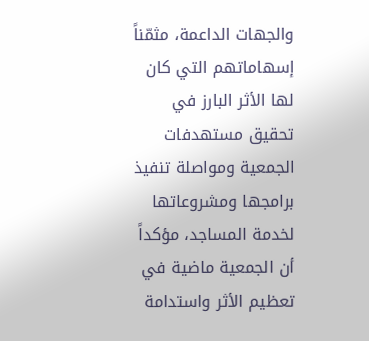والجهات الداعمة، مثمّناً إسهاماتهم التي كان لها الأثر البارز في تحقيق مستهدفات الجمعية ومواصلة تنفيذ برامجها ومشروعاتها لخدمة المساجد، مؤكداً أن الجمعية ماضية في تعظيم الأثر واستدامة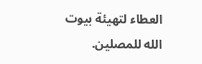العطاء لتهيئة بيوت الله للمصلين.